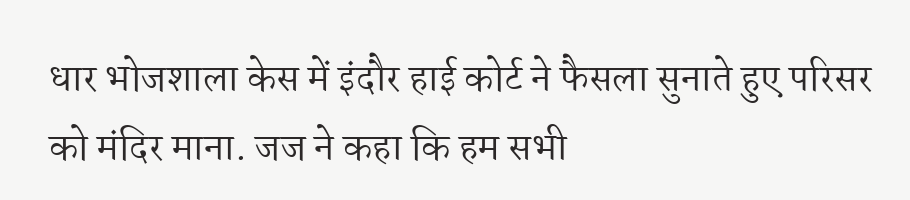धार भोजशाला केस में इंदौर हाई कोर्ट ने फैसला सुनाते हुए परिसर को मंदिर माना. जज ने कहा कि हम सभी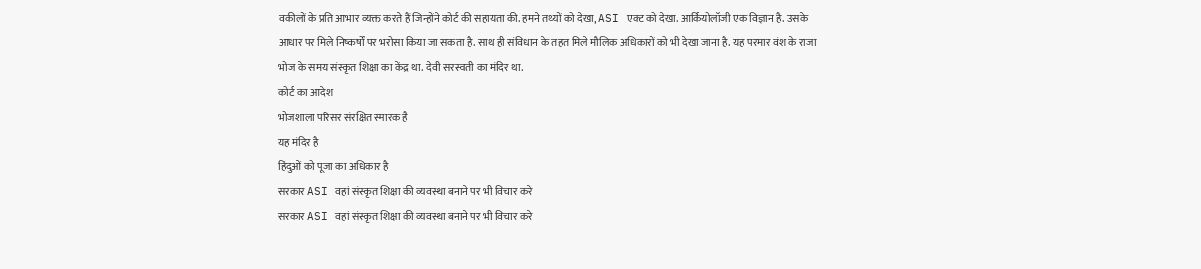वकीलों के प्रति आभार व्यक्त करते हैं जिन्होंने कोर्ट की सहायता की. हमने तथ्यों को देखा, ASI एक्ट को देखा. आर्कियोलॉजी एक विज्ञान है. उसके आधार पर मिले निष्कर्षों पर भरोसा किया जा सकता है. साथ ही संविधान के तहत मिले मौलिक अधिकारों को भी देखा जाना है. यह परमार वंश के राजा भोज के समय संस्कृत शिक्षा का केंद्र था. देवी सरस्वती का मंदिर था.
कोर्ट का आदेश
भोजशाला परिसर संरक्षित स्मारक है
यह मंदिर है
हिंदुओं को पूजा का अधिकार है
सरकार ASI वहां संस्कृत शिक्षा की व्यवस्था बनाने पर भी विचार करे
सरकार ASI वहां संस्कृत शिक्षा की व्यवस्था बनाने पर भी विचार करे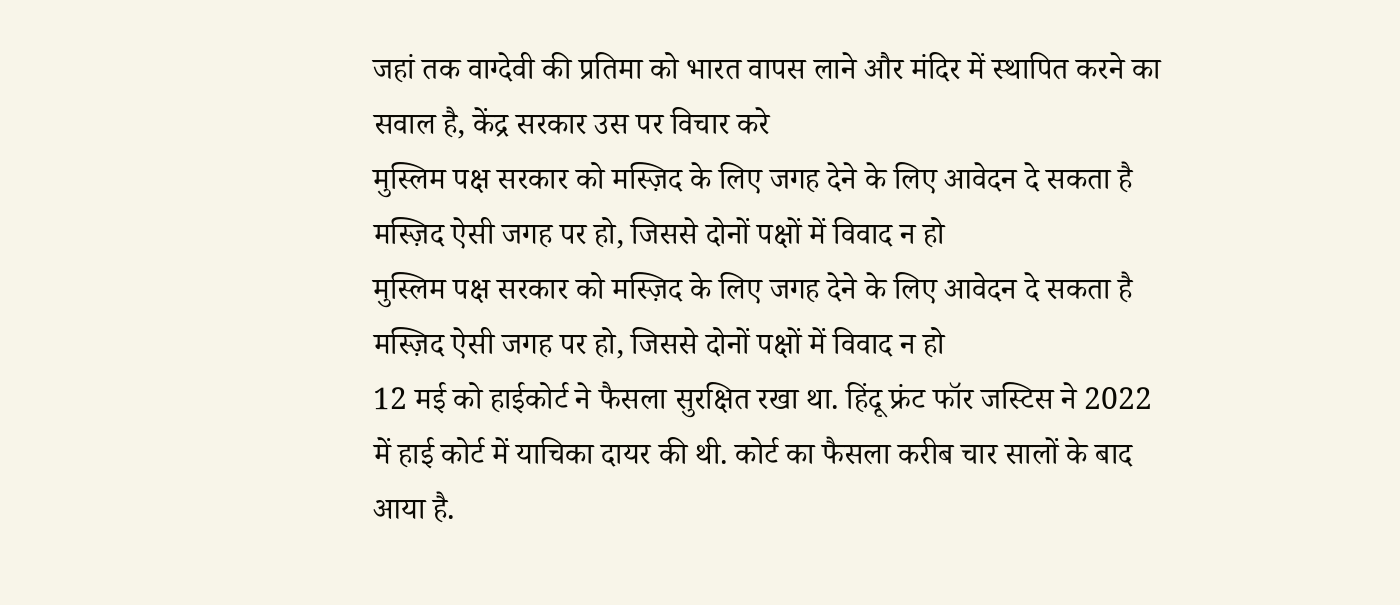जहां तक वाग्देवी की प्रतिमा को भारत वापस लाने और मंदिर में स्थापित करने का सवाल है, केंद्र सरकार उस पर विचार करे
मुस्लिम पक्ष सरकार को मस्ज़िद के लिए जगह देने के लिए आवेदन दे सकता है
मस्ज़िद ऐसी जगह पर हो, जिससे दोनों पक्षों में विवाद न हो
मुस्लिम पक्ष सरकार को मस्ज़िद के लिए जगह देने के लिए आवेदन दे सकता है
मस्ज़िद ऐसी जगह पर हो, जिससे दोनों पक्षों में विवाद न हो
12 मई को हाईकोर्ट ने फैसला सुरक्षित रखा था. हिंदू फ्रंट फॉर जस्टिस ने 2022 में हाई कोर्ट में याचिका दायर की थी. कोर्ट का फैसला करीब चार सालों के बाद आया है.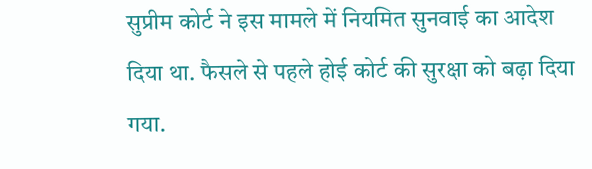सुप्रीम कोर्ट ने इस मामले में नियमित सुनवाई का आदेश दिया था. फैसले से पहले होई कोर्ट की सुरक्षा को बढ़ा दिया गया.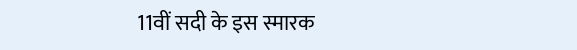11वीं सदी के इस स्मारक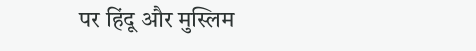पर हिंदू और मुस्लिम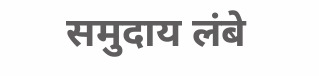समुदाय लंबे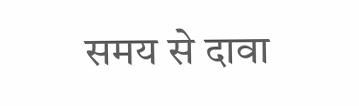समय से दावा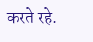करते रहे.